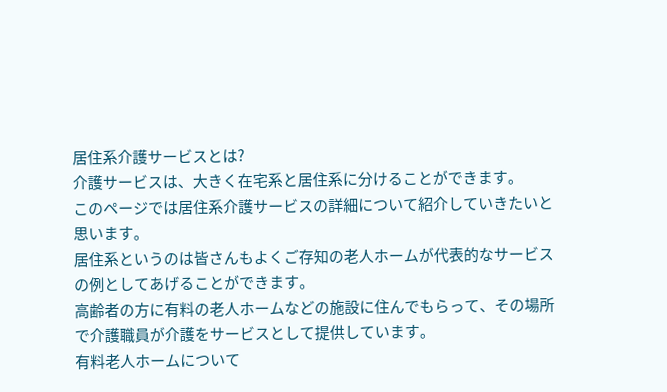居住系介護サービスとは?
介護サービスは、大きく在宅系と居住系に分けることができます。
このページでは居住系介護サービスの詳細について紹介していきたいと思います。
居住系というのは皆さんもよくご存知の老人ホームが代表的なサービスの例としてあげることができます。
高齢者の方に有料の老人ホームなどの施設に住んでもらって、その場所で介護職員が介護をサービスとして提供しています。
有料老人ホームについて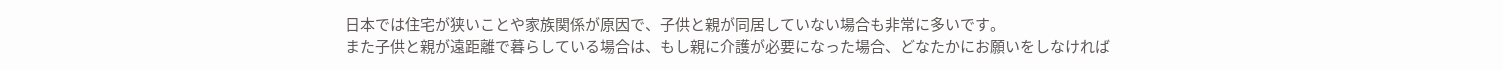日本では住宅が狭いことや家族関係が原因で、子供と親が同居していない場合も非常に多いです。
また子供と親が遠距離で暮らしている場合は、もし親に介護が必要になった場合、どなたかにお願いをしなければ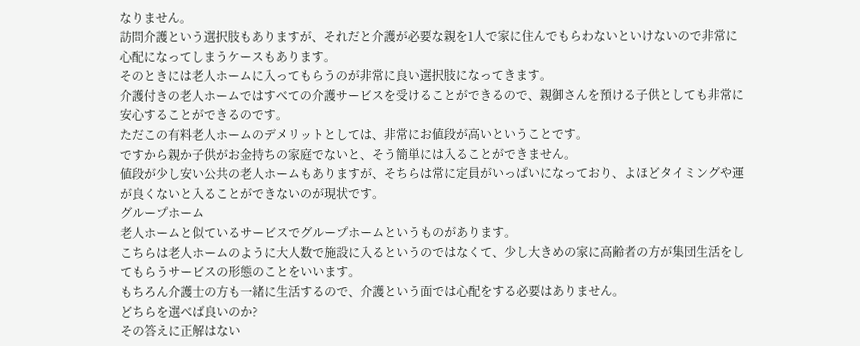なりません。
訪問介護という選択肢もありますが、それだと介護が必要な親を1人で家に住んでもらわないといけないので非常に心配になってしまうケースもあります。
そのときには老人ホームに入ってもらうのが非常に良い選択肢になってきます。
介護付きの老人ホームではすべての介護サービスを受けることができるので、親御さんを預ける子供としても非常に安心することができるのです。
ただこの有料老人ホームのデメリットとしては、非常にお値段が高いということです。
ですから親か子供がお金持ちの家庭でないと、そう簡単には入ることができません。
値段が少し安い公共の老人ホームもありますが、そちらは常に定員がいっぱいになっており、よほどタイミングや運が良くないと入ることができないのが現状です。
グループホーム
老人ホームと似ているサービスでグループホームというものがあります。
こちらは老人ホームのように大人数で施設に入るというのではなくて、少し大きめの家に高齢者の方が集団生活をしてもらうサービスの形態のことをいいます。
もちろん介護士の方も一緒に生活するので、介護という面では心配をする必要はありません。
どちらを選べば良いのか?
その答えに正解はない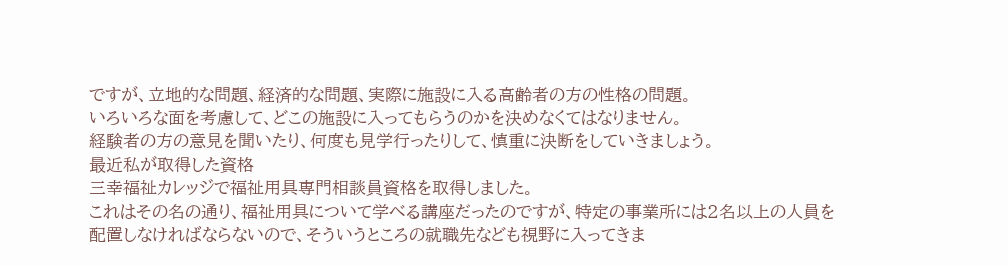ですが、立地的な問題、経済的な問題、実際に施設に入る高齢者の方の性格の問題。
いろいろな面を考慮して、どこの施設に入ってもらうのかを決めなくてはなりません。
経験者の方の意見を聞いたり、何度も見学行ったりして、慎重に決断をしていきましょう。
最近私が取得した資格
三幸福祉カレッジで福祉用具専門相談員資格を取得しました。
これはその名の通り、福祉用具について学べる講座だったのですが、特定の事業所には2名以上の人員を配置しなければならないので、そういうところの就職先なども視野に入ってきま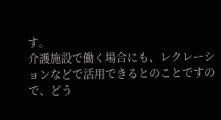す。
介護施設で働く場合にも、レクレーションなどで活用できるとのことですので、どう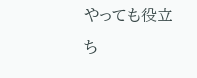やっても役立ち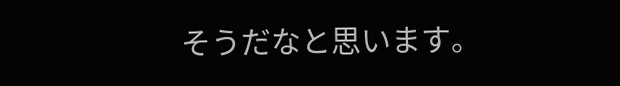そうだなと思います。